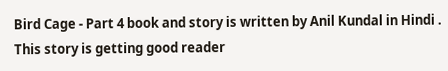Bird Cage - Part 4 book and story is written by Anil Kundal in Hindi . This story is getting good reader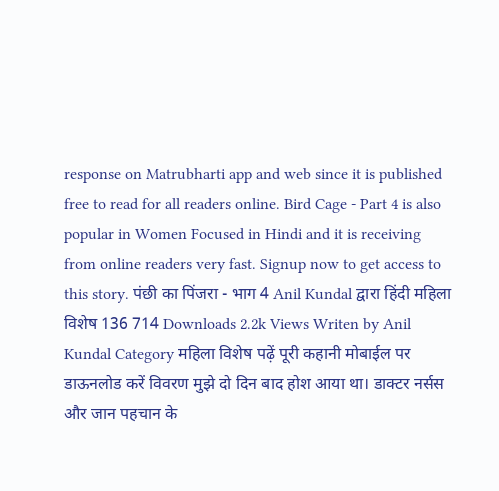response on Matrubharti app and web since it is published free to read for all readers online. Bird Cage - Part 4 is also popular in Women Focused in Hindi and it is receiving from online readers very fast. Signup now to get access to this story. पंछी का पिंजरा - भाग 4 Anil Kundal द्वारा हिंदी महिला विशेष 136 714 Downloads 2.2k Views Writen by Anil Kundal Category महिला विशेष पढ़ें पूरी कहानी मोबाईल पर डाऊनलोड करें विवरण मुझे दो दिन बाद होश आया था। डाक्टर नर्सस और जान पहचान के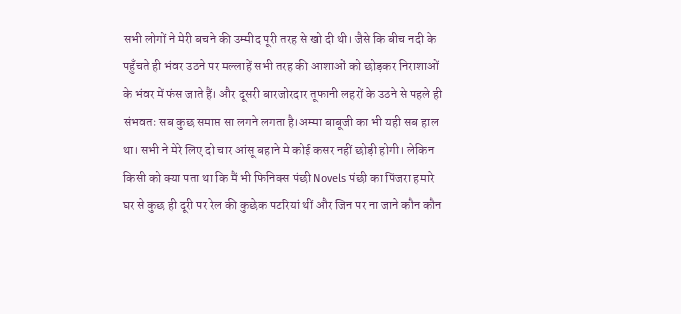सभी लोगों ने मेरी बचने की उम्मीद पूरी तरह से खो दी थी। जैसे कि बीच नदी के पहुँचते ही भंवर उठने पर मल्लाहें सभी तरह की आशाओं को छोड़कर निराशाओं के भंवर में फंस जाते हैं। और दूसरी बारजोरदार तूफानी लहरों के उठने से पहले ही संभवतः सब कुछ समाप्त सा लगने लगता है।अम्मा बाबूजी का भी यही सब हाल था। सभी ने मेरे लिए दो चार आंसू बहाने मे कोई कसर नहीं छोड़ी होगी। लेकिन किसी को क्या पता था कि मैं भी फिनिक्स पंछी Novels पंछी का पिंजरा हमारे घर से कुछ ही दूरी पर रेल की कुछेक पटरियां थीं और जिन पर ना जाने कौन कौन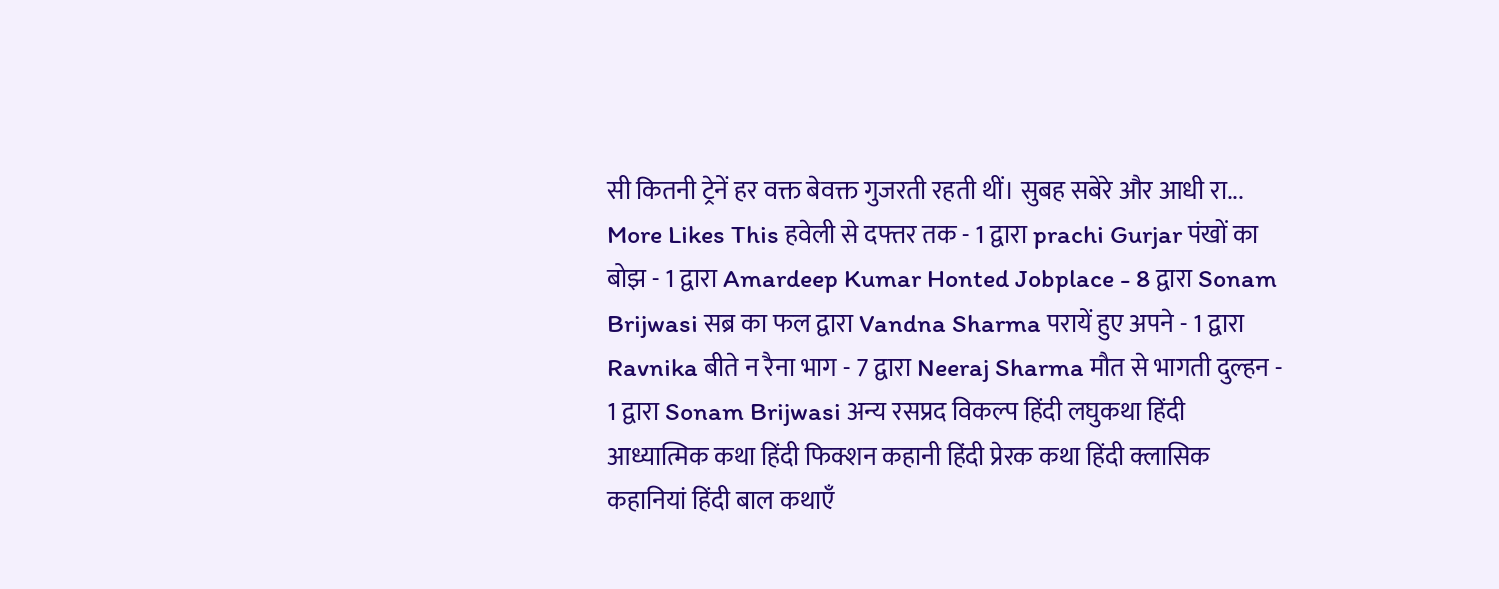सी कितनी ट्रेनें हर वक्त बेवक्त गुजरती रहती थीं। सुबह सबेरे और आधी रा... More Likes This हवेली से दफ्तर तक - 1 द्वारा prachi Gurjar पंखों का बोझ - 1 द्वारा Amardeep Kumar Honted Jobplace - 8 द्वारा Sonam Brijwasi सब्र का फल द्वारा Vandna Sharma परायें हुए अपने - 1 द्वारा Ravnika बीते न रैना भाग - 7 द्वारा Neeraj Sharma मौत से भागती दुल्हन - 1 द्वारा Sonam Brijwasi अन्य रसप्रद विकल्प हिंदी लघुकथा हिंदी आध्यात्मिक कथा हिंदी फिक्शन कहानी हिंदी प्रेरक कथा हिंदी क्लासिक कहानियां हिंदी बाल कथाएँ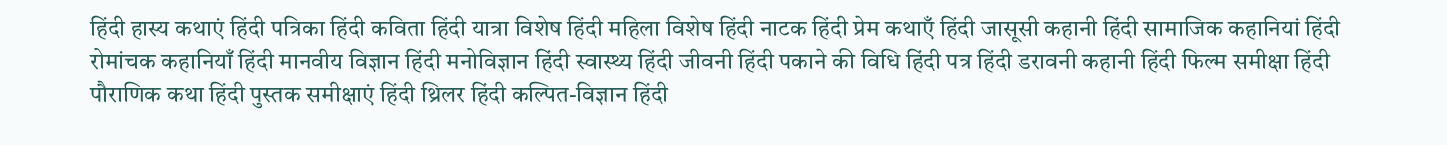हिंदी हास्य कथाएं हिंदी पत्रिका हिंदी कविता हिंदी यात्रा विशेष हिंदी महिला विशेष हिंदी नाटक हिंदी प्रेम कथाएँ हिंदी जासूसी कहानी हिंदी सामाजिक कहानियां हिंदी रोमांचक कहानियाँ हिंदी मानवीय विज्ञान हिंदी मनोविज्ञान हिंदी स्वास्थ्य हिंदी जीवनी हिंदी पकाने की विधि हिंदी पत्र हिंदी डरावनी कहानी हिंदी फिल्म समीक्षा हिंदी पौराणिक कथा हिंदी पुस्तक समीक्षाएं हिंदी थ्रिलर हिंदी कल्पित-विज्ञान हिंदी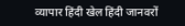व्यापार हिंदी खेल हिंदी जानवरों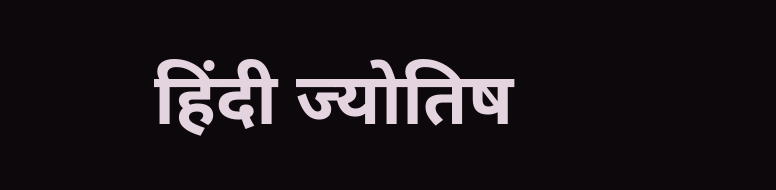हिंदी ज्योतिष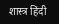शास्त्र हिंदी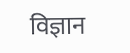विज्ञान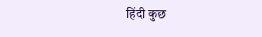हिंदी कुछ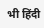भी हिंदी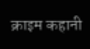क्राइम कहानी